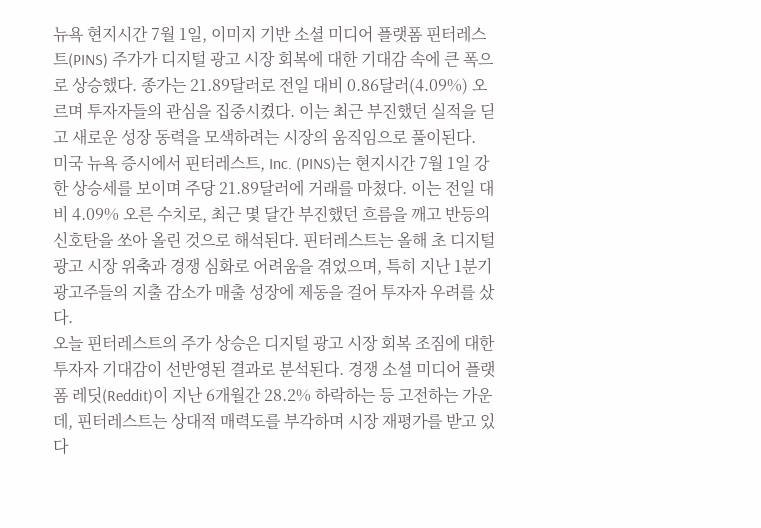뉴욕 현지시간 7월 1일, 이미지 기반 소셜 미디어 플랫폼 핀터레스트(PINS) 주가가 디지털 광고 시장 회복에 대한 기대감 속에 큰 폭으로 상승했다. 종가는 21.89달러로 전일 대비 0.86달러(4.09%) 오르며 투자자들의 관심을 집중시켰다. 이는 최근 부진했던 실적을 딛고 새로운 성장 동력을 모색하려는 시장의 움직임으로 풀이된다.
미국 뉴욕 증시에서 핀터레스트, Inc. (PINS)는 현지시간 7월 1일 강한 상승세를 보이며 주당 21.89달러에 거래를 마쳤다. 이는 전일 대비 4.09% 오른 수치로, 최근 몇 달간 부진했던 흐름을 깨고 반등의 신호탄을 쏘아 올린 것으로 해석된다. 핀터레스트는 올해 초 디지털 광고 시장 위축과 경쟁 심화로 어려움을 겪었으며, 특히 지난 1분기 광고주들의 지출 감소가 매출 성장에 제동을 걸어 투자자 우려를 샀다.
오늘 핀터레스트의 주가 상승은 디지털 광고 시장 회복 조짐에 대한 투자자 기대감이 선반영된 결과로 분석된다. 경쟁 소셜 미디어 플랫폼 레딧(Reddit)이 지난 6개월간 28.2% 하락하는 등 고전하는 가운데, 핀터레스트는 상대적 매력도를 부각하며 시장 재평가를 받고 있다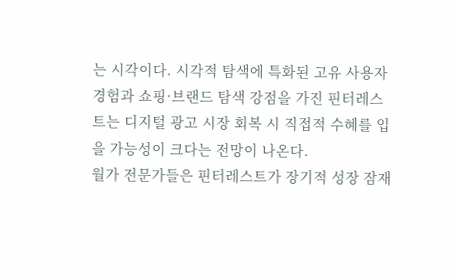는 시각이다. 시각적 탐색에 특화된 고유 사용자 경험과 쇼핑·브랜드 탐색 강점을 가진 핀터레스트는 디지털 광고 시장 회복 시 직접적 수혜를 입을 가능성이 크다는 전망이 나온다.
월가 전문가들은 핀터레스트가 장기적 성장 잠재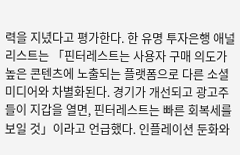력을 지녔다고 평가한다. 한 유명 투자은행 애널리스트는 「핀터레스트는 사용자 구매 의도가 높은 콘텐츠에 노출되는 플랫폼으로 다른 소셜 미디어와 차별화된다. 경기가 개선되고 광고주들이 지갑을 열면, 핀터레스트는 빠른 회복세를 보일 것」이라고 언급했다. 인플레이션 둔화와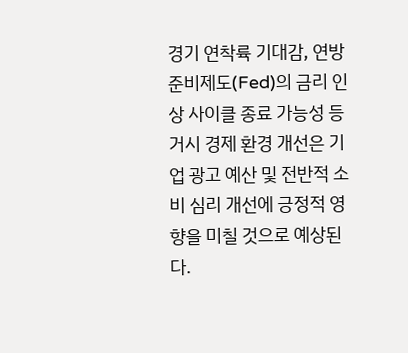경기 연착륙 기대감, 연방준비제도(Fed)의 금리 인상 사이클 종료 가능성 등 거시 경제 환경 개선은 기업 광고 예산 및 전반적 소비 심리 개선에 긍정적 영향을 미칠 것으로 예상된다.